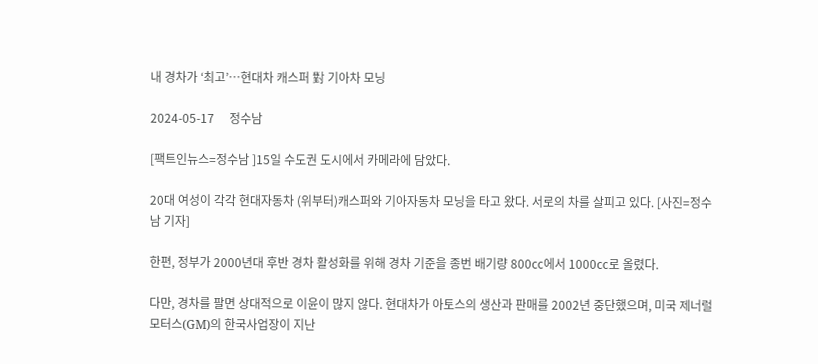내 경차가 ‘최고’…현대차 캐스퍼 對 기아차 모닝

2024-05-17     정수남

[팩트인뉴스=정수남 ]15일 수도권 도시에서 카메라에 담았다.

20대 여성이 각각 현대자동차 (위부터)캐스퍼와 기아자동차 모닝을 타고 왔다. 서로의 차를 살피고 있다. [사진=정수남 기자]

한편, 정부가 2000년대 후반 경차 활성화를 위해 경차 기준을 종번 배기량 800㏄에서 1000㏄로 올렸다.

다만, 경차를 팔면 상대적으로 이윤이 많지 않다. 현대차가 아토스의 생산과 판매를 2002년 중단했으며, 미국 제너럴모터스(GM)의 한국사업장이 지난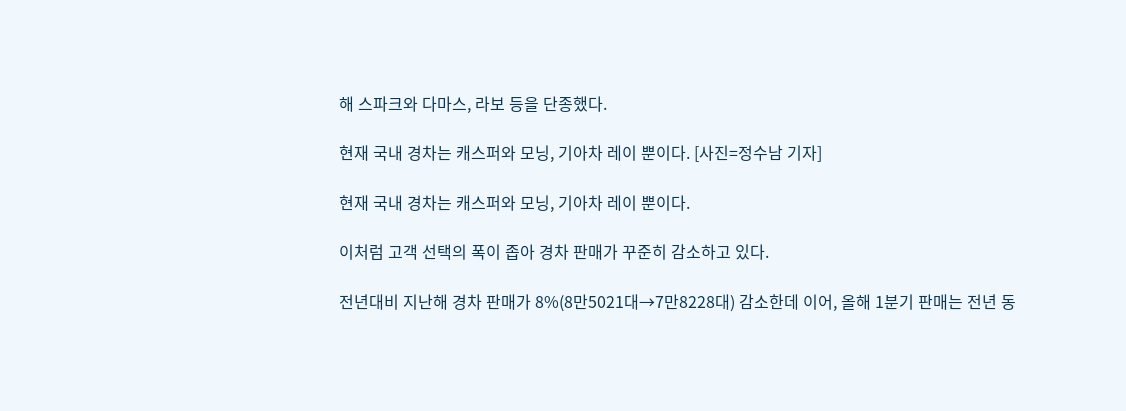해 스파크와 다마스, 라보 등을 단종했다.

현재 국내 경차는 캐스퍼와 모닝, 기아차 레이 뿐이다. [사진=정수남 기자]

현재 국내 경차는 캐스퍼와 모닝, 기아차 레이 뿐이다.

이처럼 고객 선택의 폭이 좁아 경차 판매가 꾸준히 감소하고 있다.

전년대비 지난해 경차 판매가 8%(8만5021대→7만8228대) 감소한데 이어, 올해 1분기 판매는 전년 동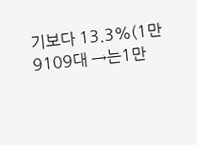기보다 13.3%(1만9109대 →는1만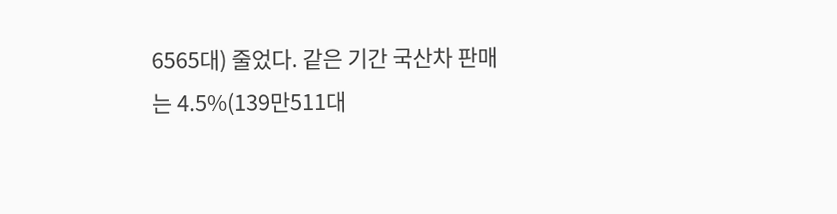6565대) 줄었다. 같은 기간 국산차 판매는 4.5%(139만511대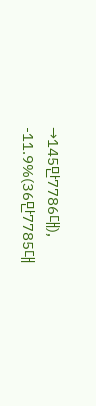→145만7786대), -11.9%(36만7785대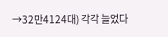→32만4124대) 각각 늘었다